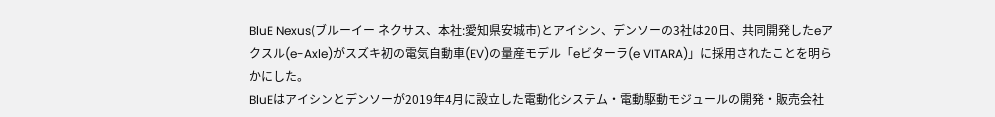BluE Nexus(ブルーイー ネクサス、本社:愛知県安城市)とアイシン、デンソーの3社は20日、共同開発したeアクスル(e-Axle)がスズキ初の電気自動車(EV)の量産モデル「eビターラ(e VITARA)」に採用されたことを明らかにした。
BluEはアイシンとデンソーが2019年4月に設立した電動化システム・電動駆動モジュールの開発・販売会社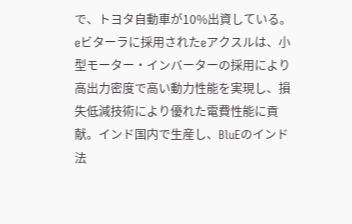で、トヨタ自動車が10%出資している。
eビターラに採用されたeアクスルは、小型モーター・インバーターの採用により高出力密度で高い動力性能を実現し、損失低減技術により優れた電費性能に貢献。インド国内で生産し、BluEのインド法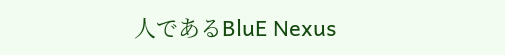人であるBluE Nexus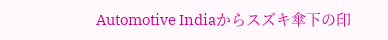Automotive Indiaからスズキ傘下の印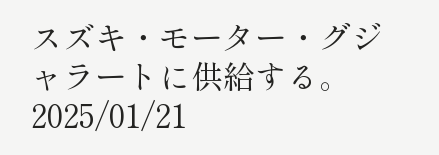スズキ・モーター・グジャラートに供給する。
2025/01/21